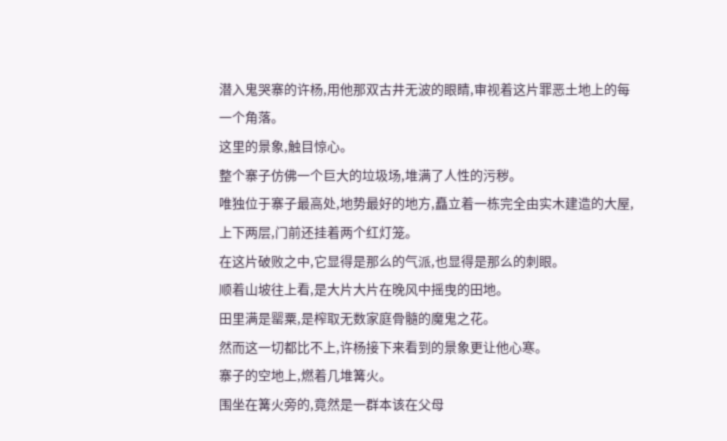潜入鬼哭寨的许杨,用他那双古井无波的眼睛,审视着这片罪恶土地上的每一个角落。
这里的景象,触目惊心。
整个寨子仿佛一个巨大的垃圾场,堆满了人性的污秽。
唯独位于寨子最高处,地势最好的地方,矗立着一栋完全由实木建造的大屋,上下两层,门前还挂着两个红灯笼。
在这片破败之中,它显得是那么的气派,也显得是那么的刺眼。
顺着山坡往上看,是大片大片在晚风中摇曳的田地。
田里满是罂粟,是榨取无数家庭骨髓的魔鬼之花。
然而这一切都比不上,许杨接下来看到的景象更让他心寒。
寨子的空地上,燃着几堆篝火。
围坐在篝火旁的,竟然是一群本该在父母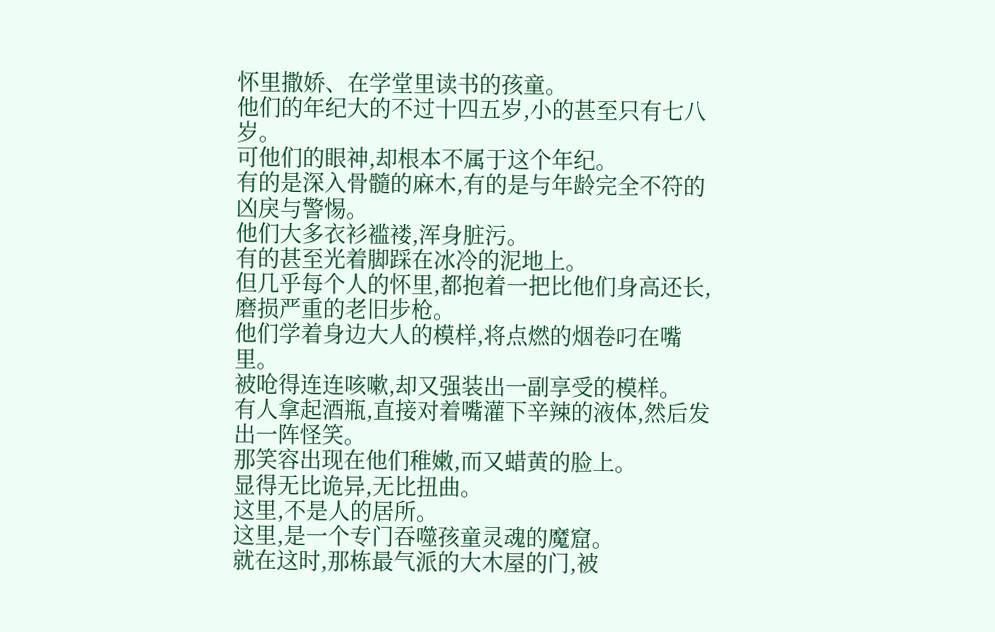怀里撒娇、在学堂里读书的孩童。
他们的年纪大的不过十四五岁,小的甚至只有七八岁。
可他们的眼神,却根本不属于这个年纪。
有的是深入骨髓的麻木,有的是与年龄完全不符的凶戾与警惕。
他们大多衣衫褴褛,浑身脏污。
有的甚至光着脚踩在冰冷的泥地上。
但几乎每个人的怀里,都抱着一把比他们身高还长,磨损严重的老旧步枪。
他们学着身边大人的模样,将点燃的烟卷叼在嘴里。
被呛得连连咳嗽,却又强装出一副享受的模样。
有人拿起酒瓶,直接对着嘴灌下辛辣的液体,然后发出一阵怪笑。
那笑容出现在他们稚嫩,而又蜡黄的脸上。
显得无比诡异,无比扭曲。
这里,不是人的居所。
这里,是一个专门吞噬孩童灵魂的魔窟。
就在这时,那栋最气派的大木屋的门,被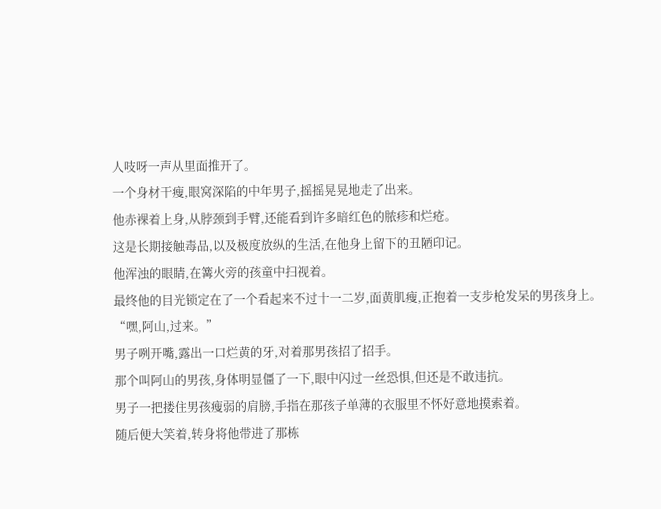人吱呀一声从里面推开了。
一个身材干瘦,眼窝深陷的中年男子,摇摇晃晃地走了出来。
他赤裸着上身,从脖颈到手臂,还能看到许多暗红色的脓疹和烂疮。
这是长期接触毒品,以及极度放纵的生活,在他身上留下的丑陋印记。
他浑浊的眼睛,在篝火旁的孩童中扫视着。
最终他的目光锁定在了一个看起来不过十一二岁,面黄肌瘦,正抱着一支步枪发呆的男孩身上。
“嘿,阿山,过来。”
男子咧开嘴,露出一口烂黄的牙,对着那男孩招了招手。
那个叫阿山的男孩,身体明显僵了一下,眼中闪过一丝恐惧,但还是不敢违抗。
男子一把搂住男孩瘦弱的肩膀,手指在那孩子单薄的衣服里不怀好意地摸索着。
随后便大笑着,转身将他带进了那栋